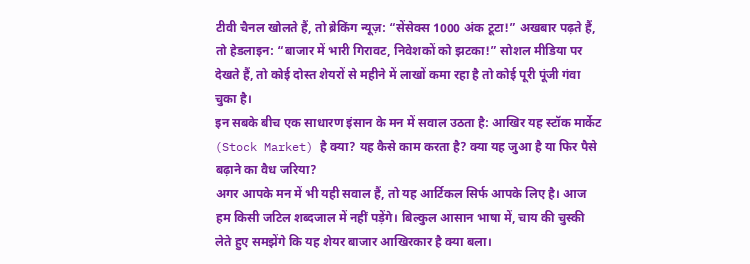टीवी चैनल खोलते हैं, तो ब्रेकिंग न्यूज़: “सेंसेक्स 1000 अंक टूटा!” अखबार पढ़ते हैं, तो हेडलाइन: “बाजार में भारी गिरावट, निवेशकों को झटका!” सोशल मीडिया पर देखते हैं, तो कोई दोस्त शेयरों से महीने में लाखों कमा रहा है तो कोई पूरी पूंजी गंवा चुका है।
इन सबके बीच एक साधारण इंसान के मन में सवाल उठता है: आखिर यह स्टॉक मार्केट (Stock Market) है क्या? यह कैसे काम करता है? क्या यह जुआ है या फिर पैसे बढ़ाने का वैध जरिया?
अगर आपके मन में भी यही सवाल हैं, तो यह आर्टिकल सिर्फ आपके लिए है। आज हम किसी जटिल शब्दजाल में नहीं पड़ेंगे। बिल्कुल आसान भाषा में, चाय की चुस्की लेते हुए समझेंगे कि यह शेयर बाजार आखिरकार है क्या बला।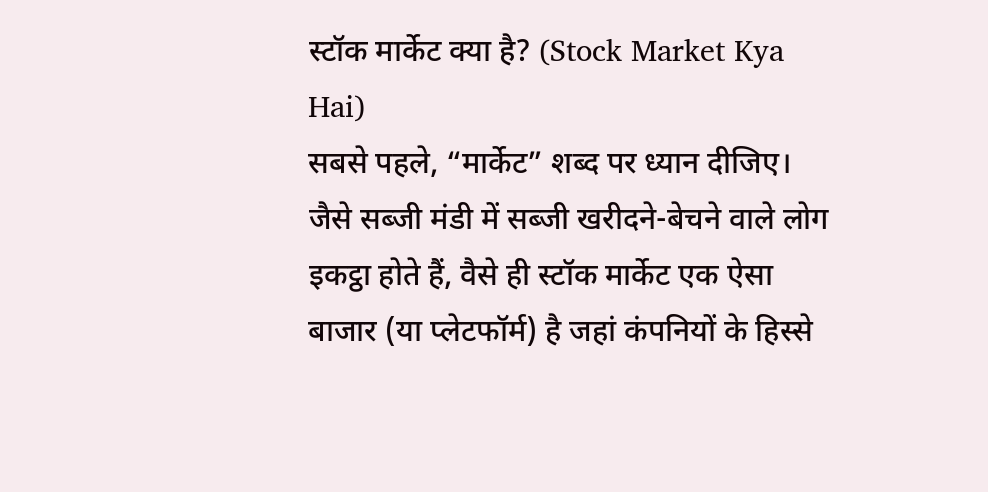स्टॉक मार्केट क्या है? (Stock Market Kya Hai)
सबसे पहले, “मार्केट” शब्द पर ध्यान दीजिए। जैसे सब्जी मंडी में सब्जी खरीदने-बेचने वाले लोग इकट्ठा होते हैं, वैसे ही स्टॉक मार्केट एक ऐसा बाजार (या प्लेटफॉर्म) है जहां कंपनियों के हिस्से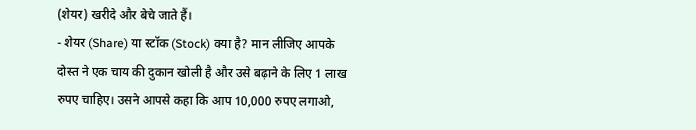(शेयर) खरीदे और बेचे जाते हैं।
- शेयर (Share) या स्टॉक (Stock) क्या है? मान लीजिए आपके दोस्त ने एक चाय की दुकान खोली है और उसे बढ़ाने के लिए 1 लाख रुपए चाहिए। उसने आपसे कहा कि आप 10,000 रुपए लगाओ,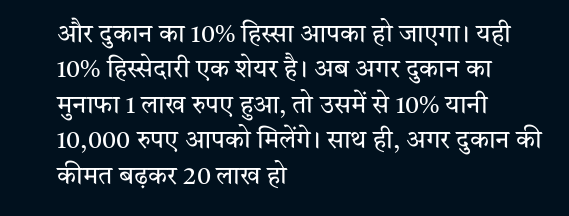और दुकान का 10% हिस्सा आपका हो जाएगा। यही 10% हिस्सेदारी एक शेयर है। अब अगर दुकान का मुनाफा 1 लाख रुपए हुआ, तो उसमें से 10% यानी 10,000 रुपए आपको मिलेंगे। साथ ही, अगर दुकान की कीमत बढ़कर 20 लाख हो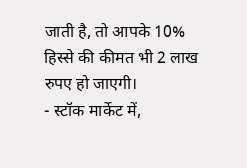जाती है, तो आपके 10% हिस्से की कीमत भी 2 लाख रुपए हो जाएगी।
- स्टॉक मार्केट में,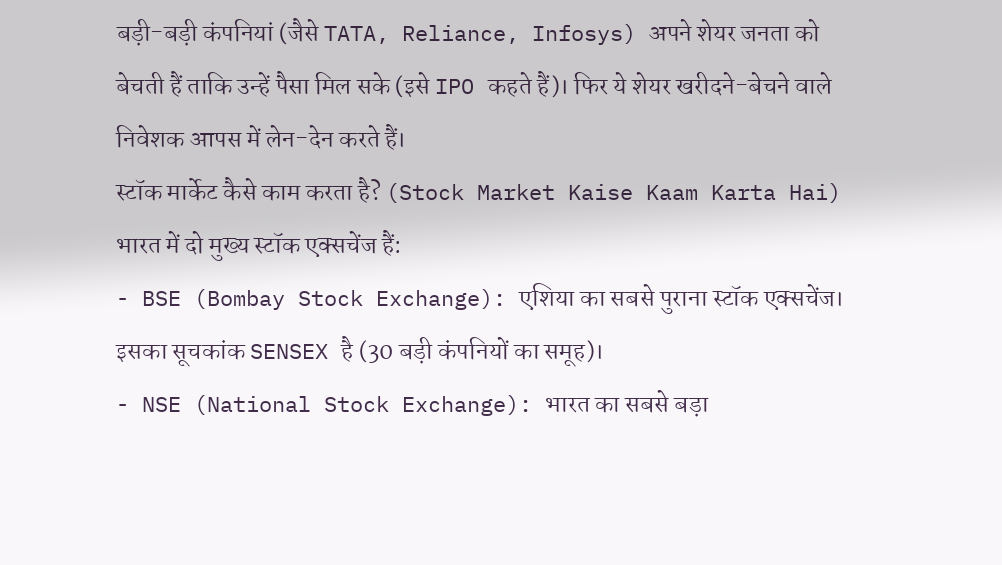बड़ी-बड़ी कंपनियां (जैसे TATA, Reliance, Infosys) अपने शेयर जनता को बेचती हैं ताकि उन्हें पैसा मिल सके (इसे IPO कहते हैं)। फिर ये शेयर खरीदने-बेचने वाले निवेशक आपस में लेन-देन करते हैं।
स्टॉक मार्केट कैसे काम करता है? (Stock Market Kaise Kaam Karta Hai)
भारत में दो मुख्य स्टॉक एक्सचेंज हैं:
- BSE (Bombay Stock Exchange): एशिया का सबसे पुराना स्टॉक एक्सचेंज। इसका सूचकांक SENSEX है (30 बड़ी कंपनियों का समूह)।
- NSE (National Stock Exchange): भारत का सबसे बड़ा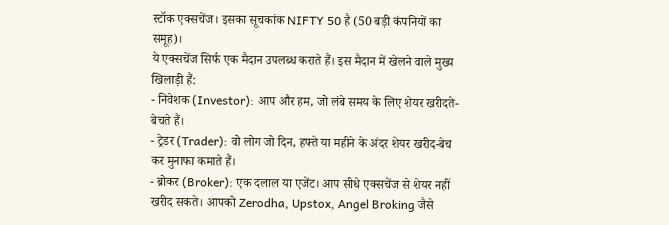स्टॉक एक्सचेंज। इसका सूचकांक NIFTY 50 है (50 बड़ी कंपनियों का समूह)।
ये एक्सचेंज सिर्फ एक मैदान उपलब्ध कराते हैं। इस मैदान में खेलने वाले मुख्य खिलाड़ी हैं:
- निवेशक (Investor): आप और हम, जो लंबे समय के लिए शेयर खरीदते-बेचते हैं।
- ट्रेडर (Trader): वो लोग जो दिन, हफ्ते या महीने के अंदर शेयर खरीद-बेच कर मुनाफा कमाते हैं।
- ब्रोकर (Broker): एक दलाल या एजेंट। आप सीधे एक्सचेंज से शेयर नहीं खरीद सकते। आपको Zerodha, Upstox, Angel Broking जैसे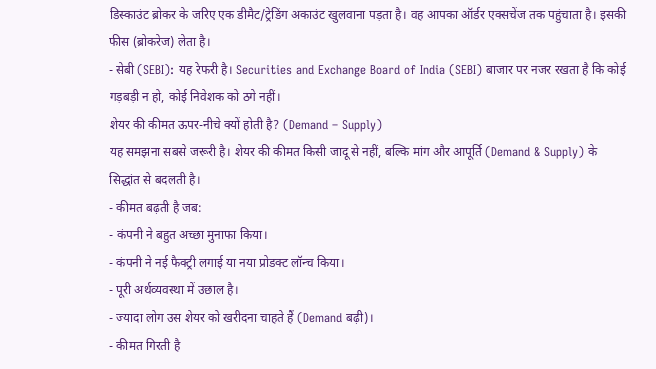डिस्काउंट ब्रोकर के जरिए एक डीमैट/ट्रेडिंग अकाउंट खुलवाना पड़ता है। वह आपका ऑर्डर एक्सचेंज तक पहुंचाता है। इसकी फीस (ब्रोकरेज) लेता है।
- सेबी (SEBI): यह रेफरी है। Securities and Exchange Board of India (SEBI) बाजार पर नजर रखता है कि कोई गड़बड़ी न हो, कोई निवेशक को ठगे नहीं।
शेयर की कीमत ऊपर-नीचे क्यों होती है? (Demand – Supply)
यह समझना सबसे जरूरी है। शेयर की कीमत किसी जादू से नहीं, बल्कि मांग और आपूर्ति (Demand & Supply) के सिद्धांत से बदलती है।
- कीमत बढ़ती है जब:
- कंपनी ने बहुत अच्छा मुनाफा किया।
- कंपनी ने नई फैक्ट्री लगाई या नया प्रोडक्ट लॉन्च किया।
- पूरी अर्थव्यवस्था में उछाल है।
- ज्यादा लोग उस शेयर को खरीदना चाहते हैं (Demand बढ़ी)।
- कीमत गिरती है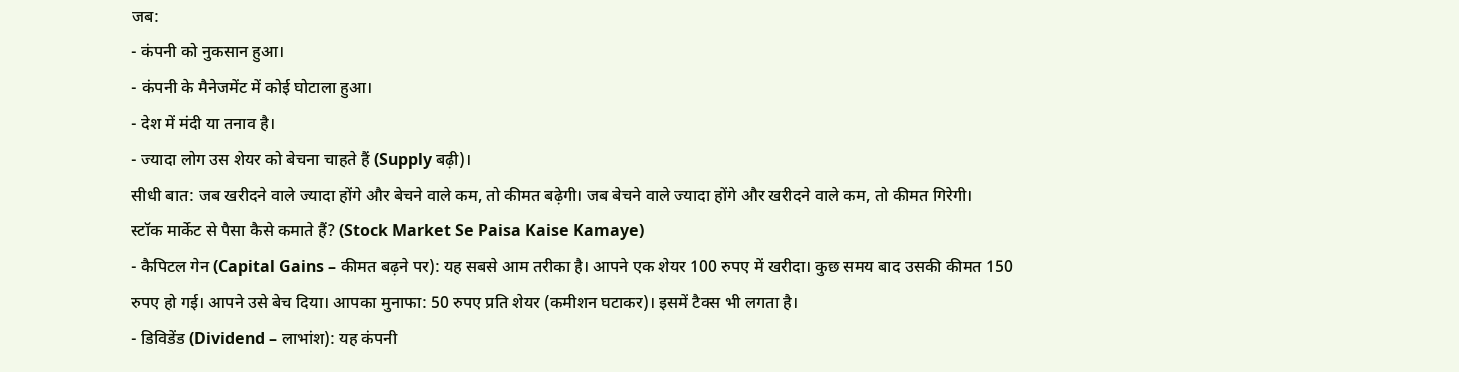जब:
- कंपनी को नुकसान हुआ।
- कंपनी के मैनेजमेंट में कोई घोटाला हुआ।
- देश में मंदी या तनाव है।
- ज्यादा लोग उस शेयर को बेचना चाहते हैं (Supply बढ़ी)।
सीधी बात: जब खरीदने वाले ज्यादा होंगे और बेचने वाले कम, तो कीमत बढ़ेगी। जब बेचने वाले ज्यादा होंगे और खरीदने वाले कम, तो कीमत गिरेगी।
स्टॉक मार्केट से पैसा कैसे कमाते हैं? (Stock Market Se Paisa Kaise Kamaye)
- कैपिटल गेन (Capital Gains – कीमत बढ़ने पर): यह सबसे आम तरीका है। आपने एक शेयर 100 रुपए में खरीदा। कुछ समय बाद उसकी कीमत 150 रुपए हो गई। आपने उसे बेच दिया। आपका मुनाफा: 50 रुपए प्रति शेयर (कमीशन घटाकर)। इसमें टैक्स भी लगता है।
- डिविडेंड (Dividend – लाभांश): यह कंपनी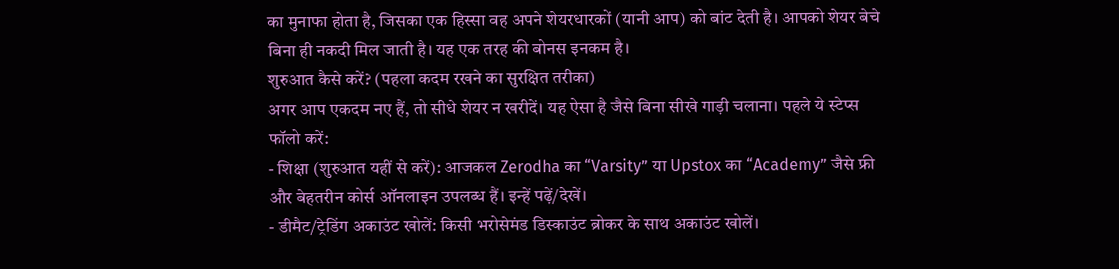का मुनाफा होता है, जिसका एक हिस्सा वह अपने शेयरधारकों (यानी आप) को बांट देती है। आपको शेयर बेचे बिना ही नकदी मिल जाती है। यह एक तरह की बोनस इनकम है।
शुरुआत कैसे करें? (पहला कदम रखने का सुरक्षित तरीका)
अगर आप एकदम नए हैं, तो सीधे शेयर न खरीदें। यह ऐसा है जैसे बिना सीखे गाड़ी चलाना। पहले ये स्टेप्स फॉलो करें:
- शिक्षा (शुरुआत यहीं से करें): आजकल Zerodha का “Varsity” या Upstox का “Academy” जैसे फ्री और बेहतरीन कोर्स ऑनलाइन उपलब्ध हैं। इन्हें पढ़ें/देखें।
- डीमैट/ट्रेडिंग अकाउंट खोलें: किसी भरोसेमंड डिस्काउंट ब्रोकर के साथ अकाउंट खोलें।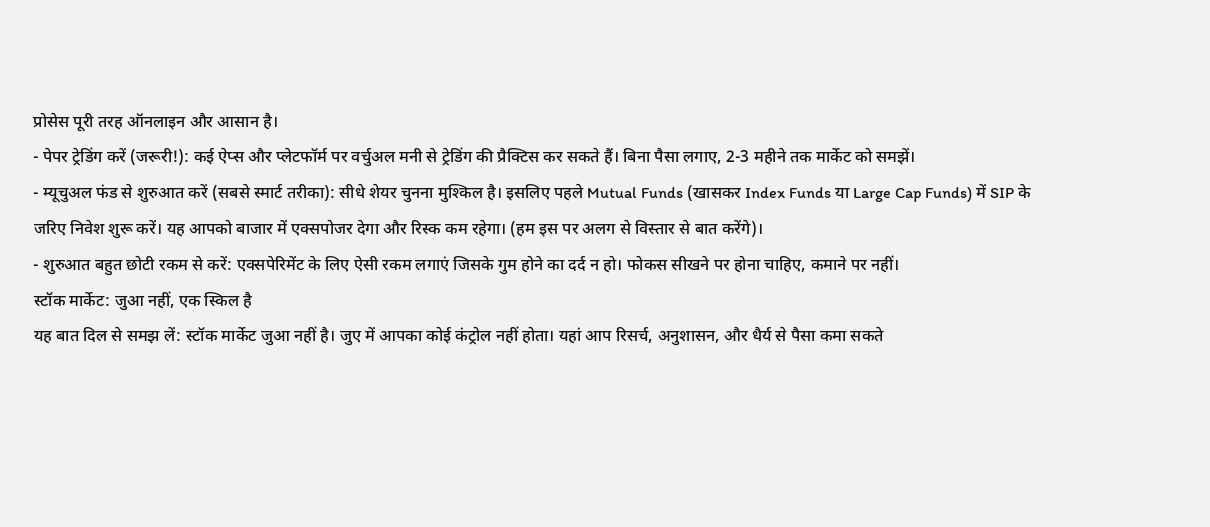प्रोसेस पूरी तरह ऑनलाइन और आसान है।
- पेपर ट्रेडिंग करें (जरूरी!): कई ऐप्स और प्लेटफॉर्म पर वर्चुअल मनी से ट्रेडिंग की प्रैक्टिस कर सकते हैं। बिना पैसा लगाए, 2-3 महीने तक मार्केट को समझें।
- म्यूचुअल फंड से शुरुआत करें (सबसे स्मार्ट तरीका): सीधे शेयर चुनना मुश्किल है। इसलिए पहले Mutual Funds (खासकर Index Funds या Large Cap Funds) में SIP के जरिए निवेश शुरू करें। यह आपको बाजार में एक्सपोजर देगा और रिस्क कम रहेगा। (हम इस पर अलग से विस्तार से बात करेंगे)।
- शुरुआत बहुत छोटी रकम से करें: एक्सपेरिमेंट के लिए ऐसी रकम लगाएं जिसके गुम होने का दर्द न हो। फोकस सीखने पर होना चाहिए, कमाने पर नहीं।
स्टॉक मार्केट: जुआ नहीं, एक स्किल है
यह बात दिल से समझ लें: स्टॉक मार्केट जुआ नहीं है। जुए में आपका कोई कंट्रोल नहीं होता। यहां आप रिसर्च, अनुशासन, और धैर्य से पैसा कमा सकते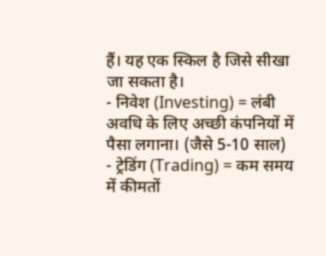हैं। यह एक स्किल है जिसे सीखा जा सकता है।
- निवेश (Investing) = लंबी अवधि के लिए अच्छी कंपनियों में पैसा लगाना। (जैसे 5-10 साल)
- ट्रेडिंग (Trading) = कम समय में कीमतों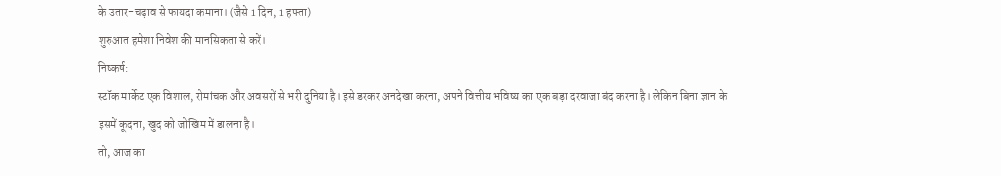के उतार-चढ़ाव से फायदा कमाना। (जैसे 1 दिन, 1 हफ्ता)
शुरुआत हमेशा निवेश की मानसिकता से करें।
निष्कर्ष:
स्टॉक मार्केट एक विशाल, रोमांचक और अवसरों से भरी दुनिया है। इसे डरकर अनदेखा करना, अपने वित्तीय भविष्य का एक बड़ा दरवाजा बंद करना है। लेकिन बिना ज्ञान के इसमें कूदना, खुद को जोखिम में डालना है।
तो, आज का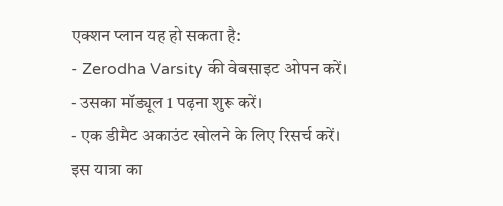एक्शन प्लान यह हो सकता है:
- Zerodha Varsity की वेबसाइट ओपन करें।
- उसका मॉड्यूल 1 पढ़ना शुरू करें।
- एक डीमैट अकाउंट खोलने के लिए रिसर्च करें।
इस यात्रा का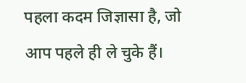पहला कदम जिज्ञासा है, जो आप पहले ही ले चुके हैं।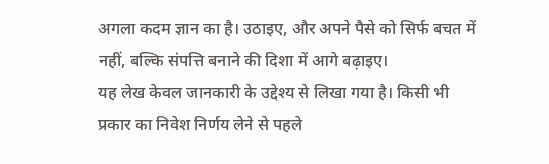अगला कदम ज्ञान का है। उठाइए, और अपने पैसे को सिर्फ बचत में नहीं, बल्कि संपत्ति बनाने की दिशा में आगे बढ़ाइए।
यह लेख केवल जानकारी के उद्देश्य से लिखा गया है। किसी भी प्रकार का निवेश निर्णय लेने से पहले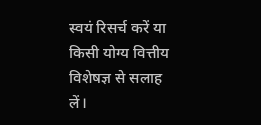स्वयं रिसर्च करें या किसी योग्य वित्तीय विशेषज्ञ से सलाह लें।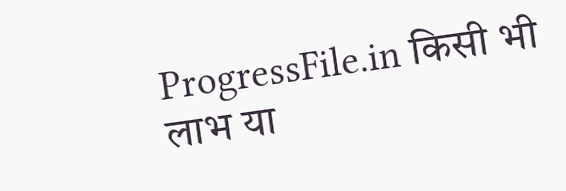ProgressFile.in किसी भी लाभ या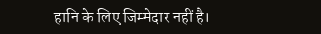हानि के लिए जिम्मेदार नहीं है।